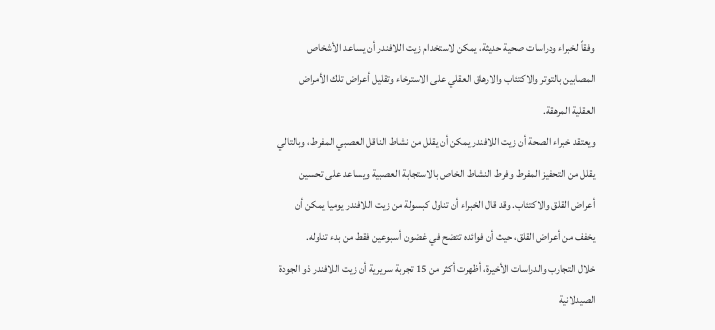وفقاً لخبراء ودراسات صحية حديثة، يمكن لاستخدام زيت اللافندر أن يساعد الأشخاص المصابين بالتوتر والاكتئاب والارهاق العقلي على الاسترخاء وتقليل أعراض تلك الأمراض العقلية المرهقة.
ويعتقد خبراء الصحة أن زيت اللافندر يمكن أن يقلل من نشاط الناقل العصبي المفرط، وبالتالي يقلل من التحفيز المفرط وفرط النشاط الخاص بالاستجابة العصبية ويساعد على تحسين أعراض القلق والاكتئاب. وقد قال الخبراء أن تناول كبسولة من زيت اللافندر يوميا يمكن أن يخفف من أعراض القلق، حيث أن فوائده تتضح في غضون أسبوعين فقط من بدء تناوله.
خلال التجارب والدراسات الأخيرة، أظهرت أكثر من 15 تجربة سريرية أن زيت اللافندر ذو الجودة الصيدلانية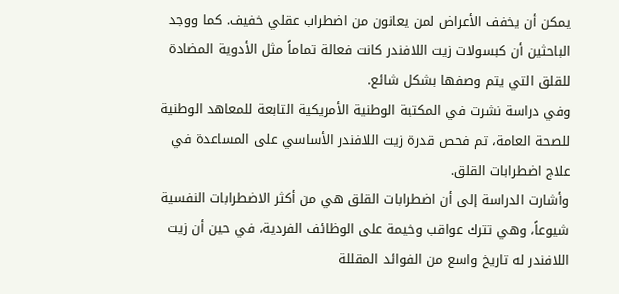يمكن أن يخفف الأعراض لمن يعانون من اضطراب عقلي خفيف. كما ووجد الباحثين أن كبسولات زيت اللافندر كانت فعالة تماماً مثل الأدوية المضادة للقلق التي يتم وصفها بشكل شائع.
وفي دراسة نشرت في المكتبة الوطنية الأمريكية التابعة للمعاهد الوطنية للصحة العامة، تم فحص قدرة زيت اللافندر الأساسي على المساعدة في علاج اضطرابات القلق.
وأشارت الدراسة إلى أن اضطرابات القلق هي من أكثر الاضطرابات النفسية شيوعاً، وهي تترك عواقب وخيمة على الوظائف الفردية، في حين أن زيت اللافندر له تاريخ واسع من الفوائد المقللة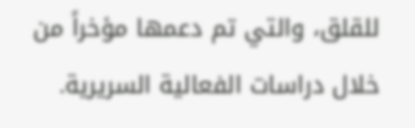للقلق، والتي تم دعمها مؤخراً من خلال دراسات الفعالية السريرية.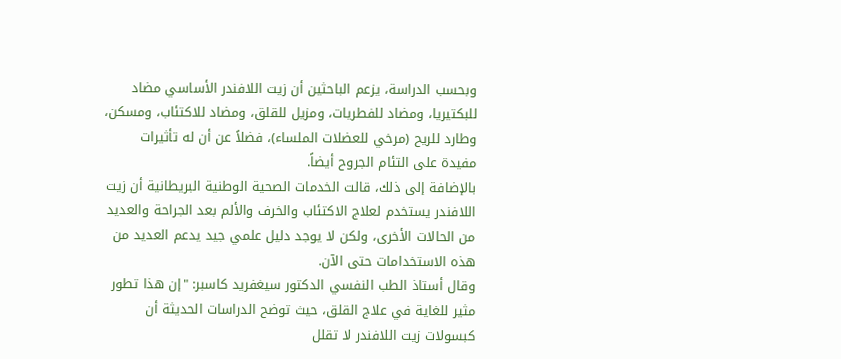وبحسب الدراسة، يزعم الباحثين أن زيت اللافندر الأساسي مضاد للبكتيريا، ومضاد للفطريات، ومزيل للقلق، ومضاد للاكتئاب، ومسكن، وطارد للريح (مرخي للعضلات الملساء)، فضلاً عن أن له تأثيرات مفيدة على التئام الجروح أيضاً.
بالإضافة إلى ذلك، قالت الخدمات الصحية الوطنية البريطانية أن زيت اللافندر يستخدم لعلاج الاكتئاب والخرف والألم بعد الجراحة والعديد من الحالات الأخرى، ولكن لا يوجد دليل علمي جيد يدعم العديد من هذه الاستخدامات حتى الآن.
وقال أستاذ الطب النفسي الدكتور سيغفريد كاسبر: "إن هذا تطور مثير للغاية في علاج القلق، حيث توضح الدراسات الحديثة أن كبسولات زيت اللافندر لا تقلل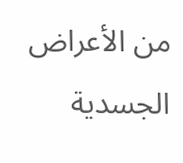من الأعراض الجسدية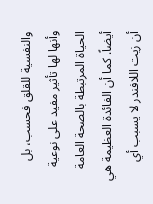والنفسية للقلق فحسب، بل وأنها لها تأثير مفيد على نوعية الحياة المرتبطة بالصحة العامة أيضاً. كما أن الفائدة العظيمة هي أن زيت اللافندر لا يسبب أي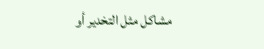مشاكل مثل التخدير أو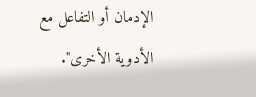الإدمان أو التفاعل مع الأدوية الأخرى".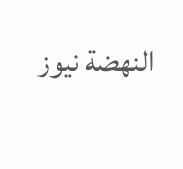النهضة نيوز